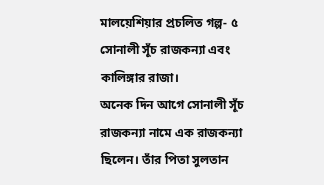মালয়েশিয়ার প্রচলিত গল্প- ৫
সোনালী সূঁচ রাজকন্যা এবং কালিঙ্গার রাজা।
অনেক দিন আগে সোনালী সূঁচ রাজকন্যা নামে এক রাজকন্যা ছিলেন। তাঁর পিতা সুলতান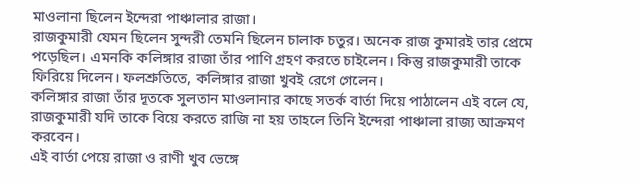মাওলানা ছিলেন ইন্দেরা পাঞ্চালার রাজা।
রাজকুমারী যেমন ছিলেন সুন্দরী তেমনি ছিলেন চালাক চতুর। অনেক রাজ কুমারই তার প্রেমে পড়েছিল। এমনকি কলিঙ্গার রাজা তাঁর পাণি গ্রহণ করতে চাইলেন। কিন্তু রাজকুমারী তাকে ফিরিয়ে দিলেন। ফলশ্রুতিতে, কলিঙ্গার রাজা খুবই রেগে গেলেন।
কলিঙ্গার রাজা তাঁর দূতকে সুলতান মাওলানার কাছে সতর্ক বার্তা দিয়ে পাঠালেন এই বলে যে, রাজকুমারী যদি তাকে বিয়ে করতে রাজি না হয় তাহলে তিনি ইন্দেরা পাঞ্চালা রাজ্য আক্রমণ করবেন।
এই বার্তা পেয়ে রাজা ও রাণী খুব ভেঙ্গে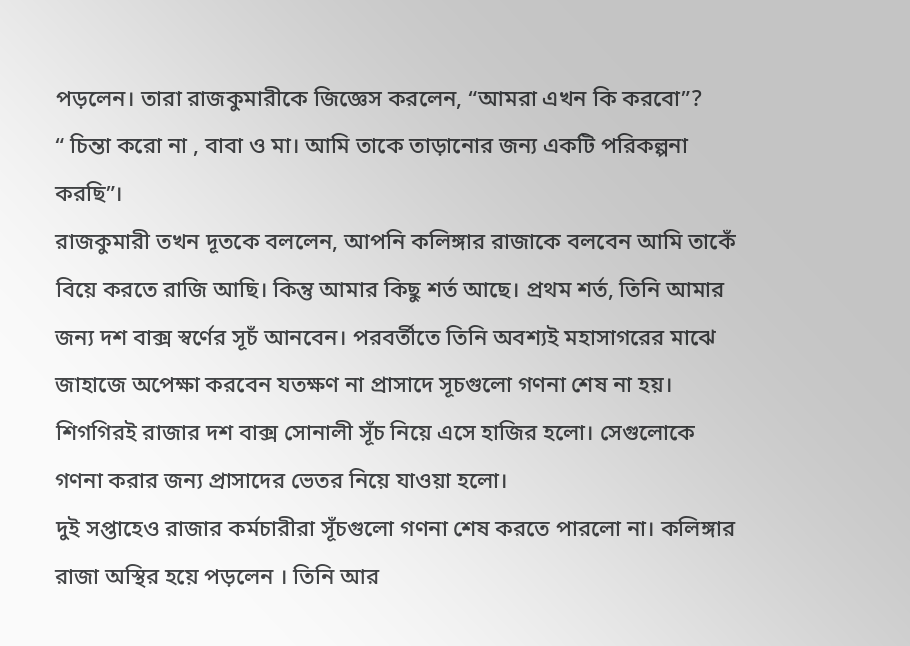পড়লেন। তারা রাজকুমারীকে জিজ্ঞেস করলেন, “আমরা এখন কি করবো”?
“ চিন্তা করো না , বাবা ও মা। আমি তাকে তাড়ানোর জন্য একটি পরিকল্পনা করছি”।
রাজকুমারী তখন দূতকে বললেন, আপনি কলিঙ্গার রাজাকে বলবেন আমি তাকেঁ বিয়ে করতে রাজি আছি। কিন্তু আমার কিছু শর্ত আছে। প্রথম শর্ত, তিনি আমার জন্য দশ বাক্স স্বর্ণের সূচঁ আনবেন। পরবর্তীতে তিনি অবশ্যই মহাসাগরের মাঝে জাহাজে অপেক্ষা করবেন যতক্ষণ না প্রাসাদে সূচগুলো গণনা শেষ না হয়।
শিগগিরই রাজার দশ বাক্স সোনালী সূঁচ নিয়ে এসে হাজির হলো। সেগুলোকে গণনা করার জন্য প্রাসাদের ভেতর নিয়ে যাওয়া হলো।
দুই সপ্তাহেও রাজার কর্মচারীরা সূঁচগুলো গণনা শেষ করতে পারলো না। কলিঙ্গার রাজা অস্থির হয়ে পড়লেন । তিনি আর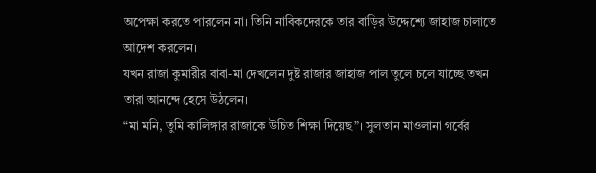অপেক্ষা করতে পারলেন না। তিনি নাবিকদেরকে তার বাড়ির উদ্দেশ্যে জাহাজ চালাতে আদেশ করলেন।
যখন রাজা কুমারীর বাবা-মা দেখলেন দুষ্ট রাজার জাহাজ পাল তুলে চলে যাচ্ছে তখন তারা আনন্দে হেসে উঠলেন।
“মা মনি, তুমি কালিঙ্গার রাজাকে উচিত শিক্ষা দিয়েছ”। সুলতান মাওলানা গর্বের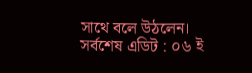সাথে বলে উঠলেন।
সর্বশেষ এডিট : ০৬ ই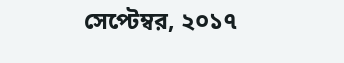সেপ্টেম্বর, ২০১৭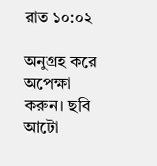রাত ১০:০২

অনুগ্রহ করে অপেক্ষা করুন। ছবি আটো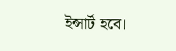ইন্সার্ট হবে।